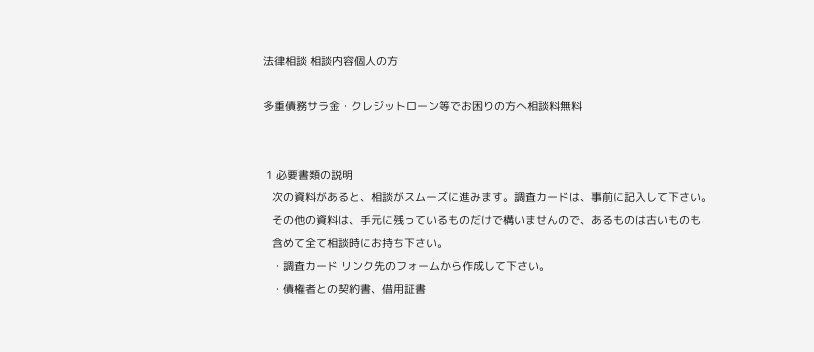法律相談 相談内容個人の方

多重債務サラ金・クレジットローン等でお困りの方へ相談料無料


 1 必要書類の説明
   次の資料があると、相談がスムーズに進みます。調査カードは、事前に記入して下さい。
   その他の資料は、手元に残っているものだけで構いませんので、あるものは古いものも
   含めて全て相談時にお持ち下さい。
   ・調査カード リンク先のフォームから作成して下さい。
   ・債権者との契約書、借用証書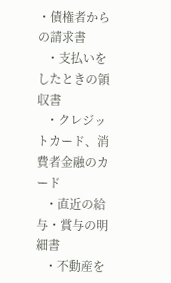・債権者からの請求書
   ・支払いをしたときの領収書
   ・クレジットカード、消費者金融のカード
   ・直近の給与・賞与の明細書
   ・不動産を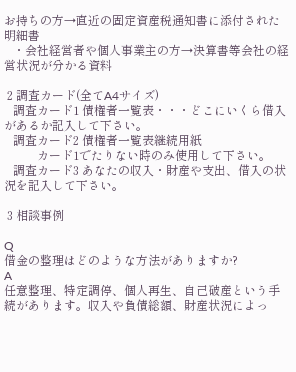お持ちの方→直近の固定資産税通知書に添付された明細書
   ・会社経営者や個人事業主の方→決算書等会社の経営状況が分かる資料

 2 調査カード(全てA4サイズ)
   調査カード1 債権者一覧表・・・どこにいくら借入があるか記入して下さい。
   調査カード2 債権者一覧表継続用紙
           カード1でたりない時のみ使用して下さい。
   調査カード3 あなたの収入・財産や支出、借入の状況を記入して下さい。

 3 相談事例

Q
借金の整理はどのような方法がありますか?
A
任意整理、特定調停、個人再生、自己破産という手続があります。収入や負債総額、財産状況によっ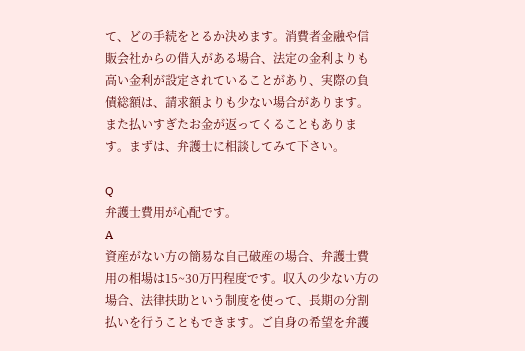て、どの手続をとるか決めます。消費者金融や信販会社からの借入がある場合、法定の金利よりも高い金利が設定されていることがあり、実際の負債総額は、請求額よりも少ない場合があります。また払いすぎたお金が返ってくることもあります。まずは、弁護士に相談してみて下さい。

Q
弁護士費用が心配です。
A
資産がない方の簡易な自己破産の場合、弁護士費用の相場は15~30万円程度です。収入の少ない方の場合、法律扶助という制度を使って、長期の分割払いを行うこともできます。ご自身の希望を弁護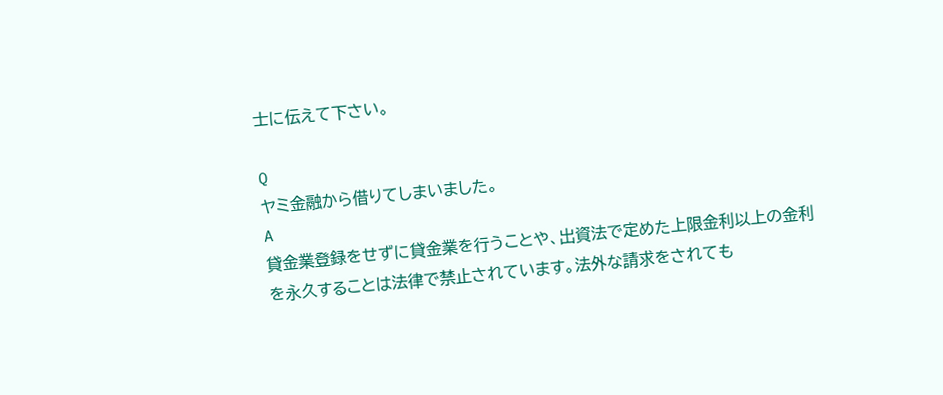士に伝えて下さい。

Q
ヤミ金融から借りてしまいました。
A
貸金業登録をせずに貸金業を行うことや、出資法で定めた上限金利以上の金利を永久することは法律で禁止されています。法外な請求をされても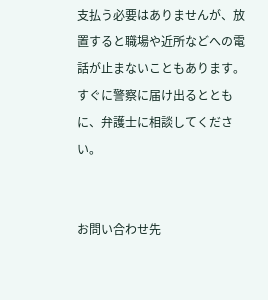支払う必要はありませんが、放置すると職場や近所などへの電話が止まないこともあります。すぐに警察に届け出るとともに、弁護士に相談してください。


お問い合わせ先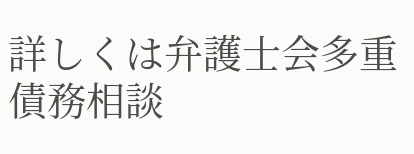詳しくは弁護士会多重債務相談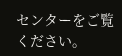センターをご覧ください。